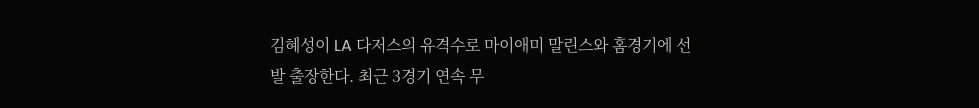김혜성이 LA 다저스의 유격수로 마이애미 말린스와 홈경기에 선발 출장한다. 최근 3경기 연속 무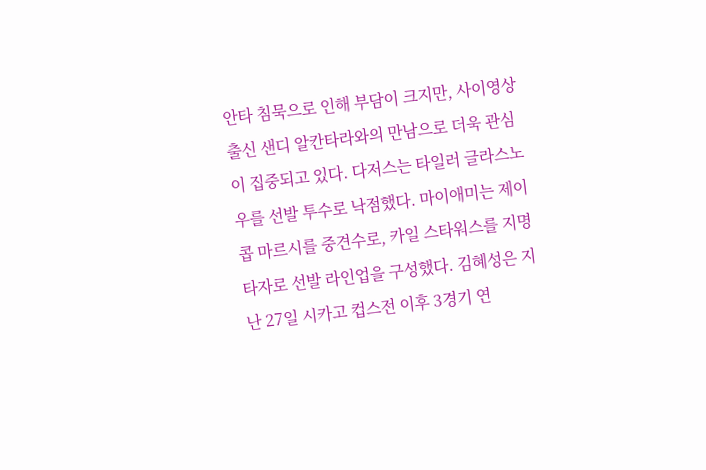안타 침묵으로 인해 부담이 크지만, 사이영상 출신 샌디 알칸타라와의 만남으로 더욱 관심이 집중되고 있다. 다저스는 타일러 글라스노우를 선발 투수로 낙점했다. 마이애미는 제이콥 마르시를 중견수로, 카일 스타워스를 지명타자로 선발 라인업을 구성했다. 김혜성은 지난 27일 시카고 컵스전 이후 3경기 연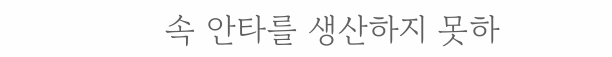속 안타를 생산하지 못하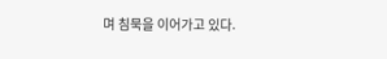며 침묵을 이어가고 있다.